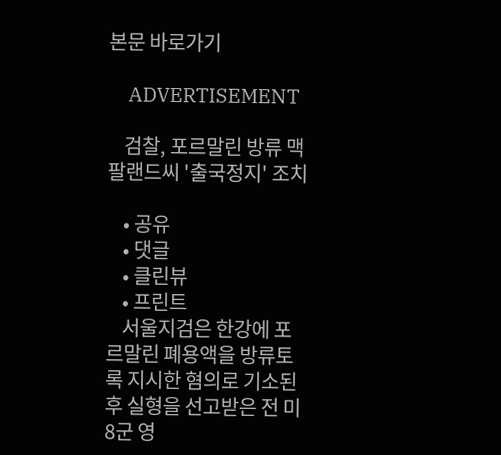본문 바로가기

    ADVERTISEMENT

    검찰, 포르말린 방류 맥팔랜드씨 '출국정지' 조치

    • 공유
    • 댓글
    • 클린뷰
    • 프린트
    서울지검은 한강에 포르말린 폐용액을 방류토록 지시한 혐의로 기소된 후 실형을 선고받은 전 미8군 영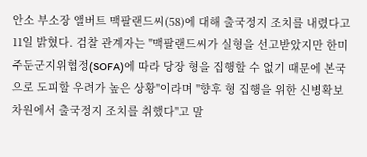안소 부소장 앨버트 맥팔랜드씨(58)에 대해 출국정지 조치를 내렸다고 11일 밝혔다. 검찰 관계자는 "맥팔랜드씨가 실형을 선고받았지만 한미주둔군지위협정(SOFA)에 따라 당장 형을 집행할 수 없기 때문에 본국으로 도피할 우려가 높은 상황"이라며 "향후 형 집행을 위한 신병확보 차원에서 출국정지 조치를 취했다"고 말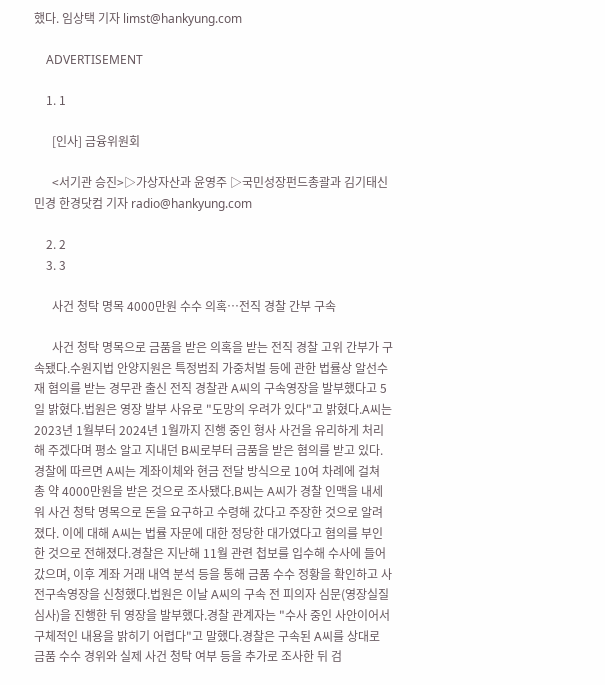했다. 임상택 기자 limst@hankyung.com

    ADVERTISEMENT

    1. 1

      [인사] 금융위원회

      <서기관 승진>▷가상자산과 윤영주 ▷국민성장펀드총괄과 김기태신민경 한경닷컴 기자 radio@hankyung.com

    2. 2
    3. 3

      사건 청탁 명목 4000만원 수수 의혹…전직 경찰 간부 구속

      사건 청탁 명목으로 금품을 받은 의혹을 받는 전직 경찰 고위 간부가 구속됐다.수원지법 안양지원은 특정범죄 가중처벌 등에 관한 법률상 알선수재 혐의를 받는 경무관 출신 전직 경찰관 A씨의 구속영장을 발부했다고 5일 밝혔다.법원은 영장 발부 사유로 "도망의 우려가 있다"고 밝혔다.A씨는 2023년 1월부터 2024년 1월까지 진행 중인 형사 사건을 유리하게 처리해 주겠다며 평소 알고 지내던 B씨로부터 금품을 받은 혐의를 받고 있다.경찰에 따르면 A씨는 계좌이체와 현금 전달 방식으로 10여 차례에 걸쳐 총 약 4000만원을 받은 것으로 조사됐다.B씨는 A씨가 경찰 인맥을 내세워 사건 청탁 명목으로 돈을 요구하고 수령해 갔다고 주장한 것으로 알려졌다. 이에 대해 A씨는 법률 자문에 대한 정당한 대가였다고 혐의를 부인한 것으로 전해졌다.경찰은 지난해 11월 관련 첩보를 입수해 수사에 들어갔으며, 이후 계좌 거래 내역 분석 등을 통해 금품 수수 정황을 확인하고 사전구속영장을 신청했다.법원은 이날 A씨의 구속 전 피의자 심문(영장실질심사)을 진행한 뒤 영장을 발부했다.경찰 관계자는 "수사 중인 사안이어서 구체적인 내용을 밝히기 어렵다"고 말했다.경찰은 구속된 A씨를 상대로 금품 수수 경위와 실제 사건 청탁 여부 등을 추가로 조사한 뒤 검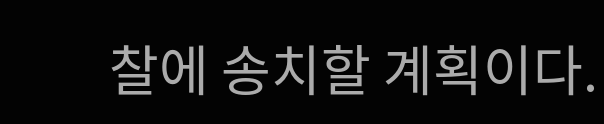찰에 송치할 계획이다.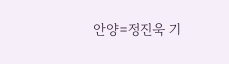안양=정진욱 기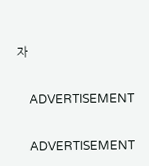자

    ADVERTISEMENT

    ADVERTISEMENT